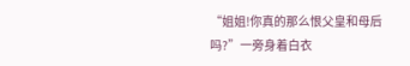“姐姐!你真的那么恨父皇和母后吗?”一旁身着白衣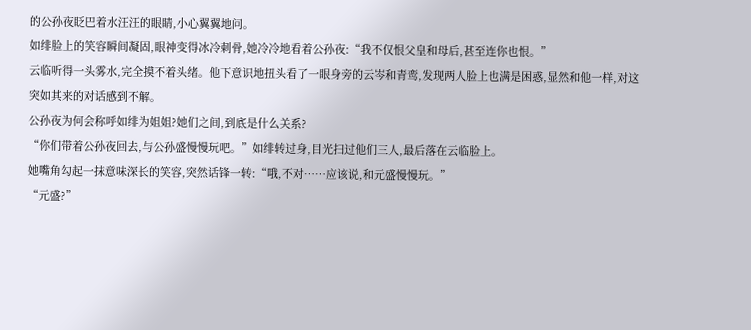的公孙夜眨巴着水汪汪的眼睛,小心翼翼地问。
如绯脸上的笑容瞬间凝固,眼神变得冰冷刺骨,她冷冷地看着公孙夜:“我不仅恨父皇和母后,甚至连你也恨。”
云临听得一头雾水,完全摸不着头绪。他下意识地扭头看了一眼身旁的云岑和青鸾,发现两人脸上也满是困惑,显然和他一样,对这突如其来的对话感到不解。
公孙夜为何会称呼如绯为姐姐?她们之间,到底是什么关系?
“你们带着公孙夜回去,与公孙盛慢慢玩吧。”如绯转过身,目光扫过他们三人,最后落在云临脸上。
她嘴角勾起一抹意味深长的笑容,突然话锋一转:“哦,不对……应该说,和元盛慢慢玩。”
“元盛?”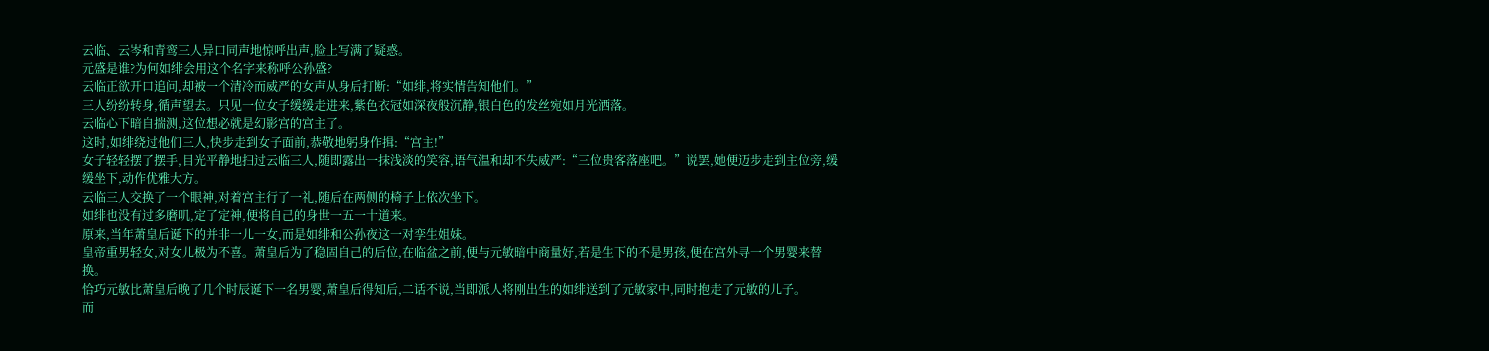云临、云岑和青鸾三人异口同声地惊呼出声,脸上写满了疑惑。
元盛是谁?为何如绯会用这个名字来称呼公孙盛?
云临正欲开口追问,却被一个清冷而威严的女声从身后打断:“如绯,将实情告知他们。”
三人纷纷转身,循声望去。只见一位女子缓缓走进来,紫色衣冠如深夜般沉静,银白色的发丝宛如月光洒落。
云临心下暗自揣测,这位想必就是幻影宫的宫主了。
这时,如绯绕过他们三人,快步走到女子面前,恭敬地躬身作揖:“宫主!”
女子轻轻摆了摆手,目光平静地扫过云临三人,随即露出一抹浅淡的笑容,语气温和却不失威严:“三位贵客落座吧。”说罢,她便迈步走到主位旁,缓缓坐下,动作优雅大方。
云临三人交换了一个眼神,对着宫主行了一礼,随后在两侧的椅子上依次坐下。
如绯也没有过多磨叽,定了定神,便将自己的身世一五一十道来。
原来,当年萧皇后诞下的并非一儿一女,而是如绯和公孙夜这一对孪生姐妹。
皇帝重男轻女,对女儿极为不喜。萧皇后为了稳固自己的后位,在临盆之前,便与元敏暗中商量好,若是生下的不是男孩,便在宫外寻一个男婴来替换。
恰巧元敏比萧皇后晚了几个时辰诞下一名男婴,萧皇后得知后,二话不说,当即派人将刚出生的如绯送到了元敏家中,同时抱走了元敏的儿子。
而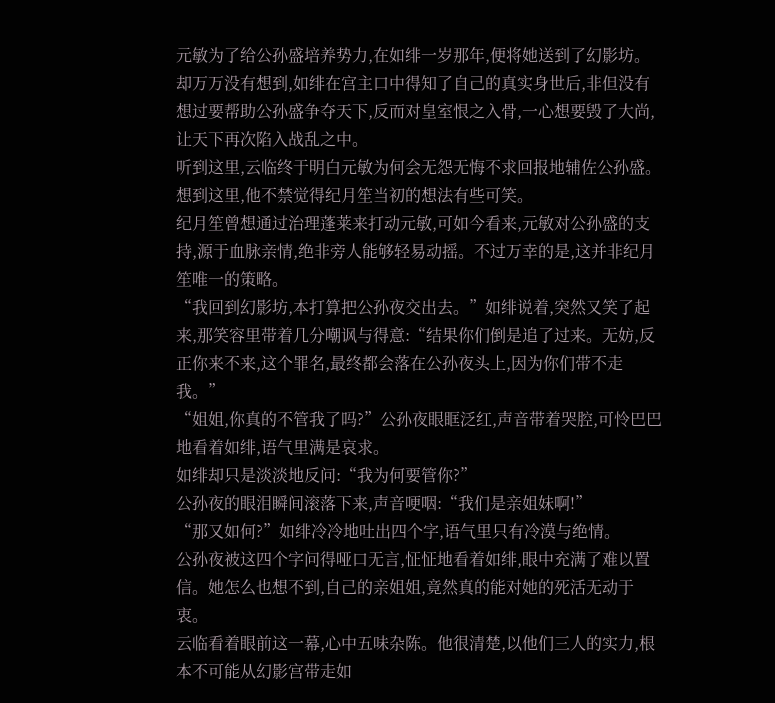元敏为了给公孙盛培养势力,在如绯一岁那年,便将她送到了幻影坊。却万万没有想到,如绯在宫主口中得知了自己的真实身世后,非但没有想过要帮助公孙盛争夺天下,反而对皇室恨之入骨,一心想要毁了大尚,让天下再次陷入战乱之中。
听到这里,云临终于明白元敏为何会无怨无悔不求回报地辅佐公孙盛。
想到这里,他不禁觉得纪月笙当初的想法有些可笑。
纪月笙曾想通过治理蓬莱来打动元敏,可如今看来,元敏对公孙盛的支持,源于血脉亲情,绝非旁人能够轻易动摇。不过万幸的是,这并非纪月笙唯一的策略。
“我回到幻影坊,本打算把公孙夜交出去。”如绯说着,突然又笑了起来,那笑容里带着几分嘲讽与得意:“结果你们倒是追了过来。无妨,反正你来不来,这个罪名,最终都会落在公孙夜头上,因为你们带不走我。”
“姐姐,你真的不管我了吗?”公孙夜眼眶泛红,声音带着哭腔,可怜巴巴地看着如绯,语气里满是哀求。
如绯却只是淡淡地反问:“我为何要管你?”
公孙夜的眼泪瞬间滚落下来,声音哽咽:“我们是亲姐妹啊!”
“那又如何?”如绯冷冷地吐出四个字,语气里只有冷漠与绝情。
公孙夜被这四个字问得哑口无言,怔怔地看着如绯,眼中充满了难以置信。她怎么也想不到,自己的亲姐姐,竟然真的能对她的死活无动于衷。
云临看着眼前这一幕,心中五味杂陈。他很清楚,以他们三人的实力,根本不可能从幻影宫带走如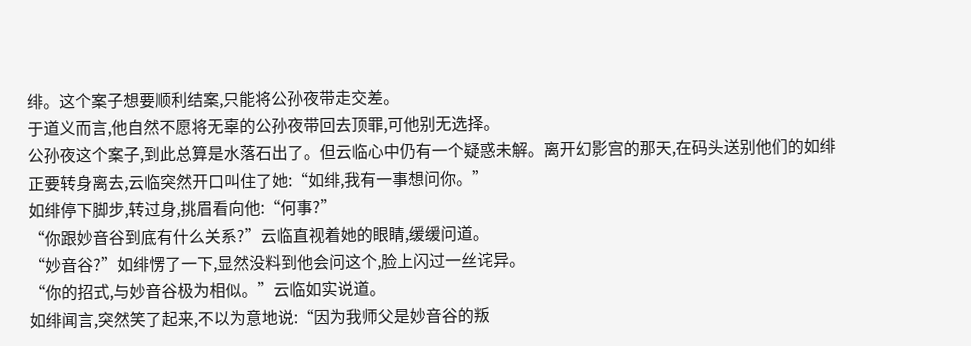绯。这个案子想要顺利结案,只能将公孙夜带走交差。
于道义而言,他自然不愿将无辜的公孙夜带回去顶罪,可他别无选择。
公孙夜这个案子,到此总算是水落石出了。但云临心中仍有一个疑惑未解。离开幻影宫的那天,在码头送别他们的如绯正要转身离去,云临突然开口叫住了她:“如绯,我有一事想问你。”
如绯停下脚步,转过身,挑眉看向他:“何事?”
“你跟妙音谷到底有什么关系?”云临直视着她的眼睛,缓缓问道。
“妙音谷?”如绯愣了一下,显然没料到他会问这个,脸上闪过一丝诧异。
“你的招式,与妙音谷极为相似。”云临如实说道。
如绯闻言,突然笑了起来,不以为意地说:“因为我师父是妙音谷的叛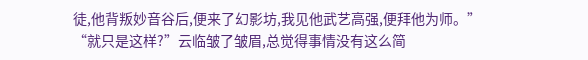徒,他背叛妙音谷后,便来了幻影坊,我见他武艺高强,便拜他为师。”
“就只是这样?”云临皱了皱眉,总觉得事情没有这么简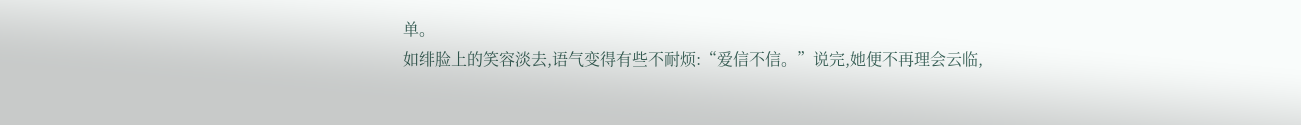单。
如绯脸上的笑容淡去,语气变得有些不耐烦:“爱信不信。”说完,她便不再理会云临,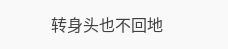转身头也不回地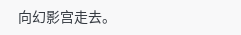向幻影宫走去。